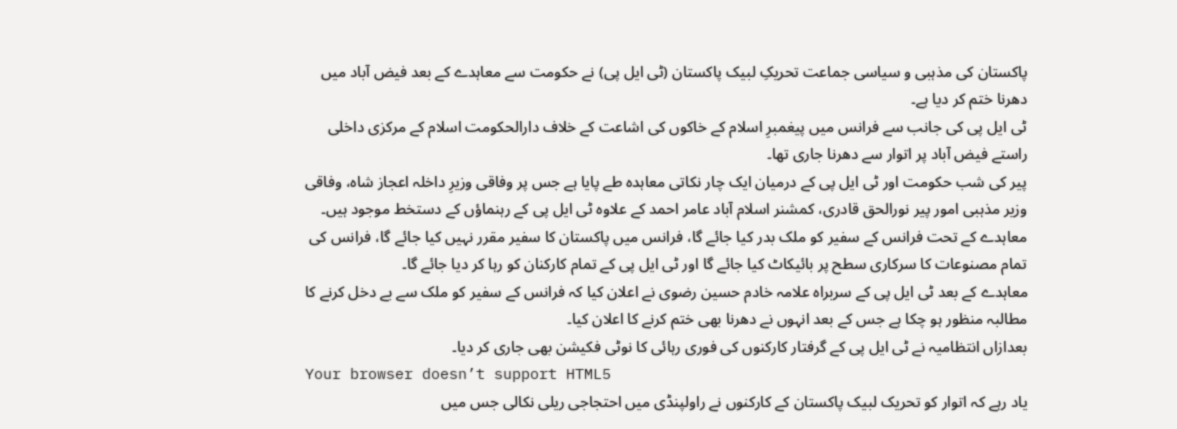پاکستان کی مذہبی و سیاسی جماعت تحریکِ لبیک پاکستان (ٹی ایل پی) نے حکومت سے معاہدے کے بعد فیض آباد میں دھرنا ختم کر دیا ہے۔
ٹی ایل پی کی جانب سے فرانس میں پیغمبرِ اسلام کے خاکوں کی اشاعت کے خلاف دارالحکومت اسلام کے مرکزی داخلی راستے فیض آباد پر اتوار سے دھرنا جاری تھا۔
پیر کی شب حکومت اور ٹی ایل پی کے درمیان ایک چار نکاتی معاہدہ طے پایا ہے جس پر وفاقی وزیرِ داخلہ اعجاز شاہ، وفاقی وزیر مذہبی امور پیر نورالحق قادری، کمشنر اسلام آباد عامر احمد کے علاوہ ٹی ایل پی کے رہنماؤں کے دستخط موجود ہیں۔
معاہدے کے تحت فرانس کے سفیر کو ملک بدر کیا جائے گا، فرانس میں پاکستان کا سفیر مقرر نہیں کیا جائے گا، فرانس کی تمام مصنوعات کا سرکاری سطح پر بائیکاٹ کیا جائے گا اور ٹی ایل پی کے تمام کارکنان کو رہا کر دیا جائے گا۔
معاہدے کے بعد ٹی ایل پی کے سربراہ علامہ خادم حسین رضوی نے اعلان کیا کہ فرانس کے سفیر کو ملک سے بے دخل کرنے کا مطالبہ منظور ہو چکا ہے جس کے بعد انہوں نے دھرنا بھی ختم کرنے کا اعلان کیا۔
بعدازاں انتظامیہ نے ٹی ایل پی کے گرفتار کارکنوں کی فوری رہائی کا نوٹی فکیشن بھی جاری کر دیا۔
Your browser doesn’t support HTML5
یاد رہے کہ اتوار کو تحریک لبیک پاکستان کے کارکنوں نے راولپنڈی میں احتجاجی ریلی نکالی جس میں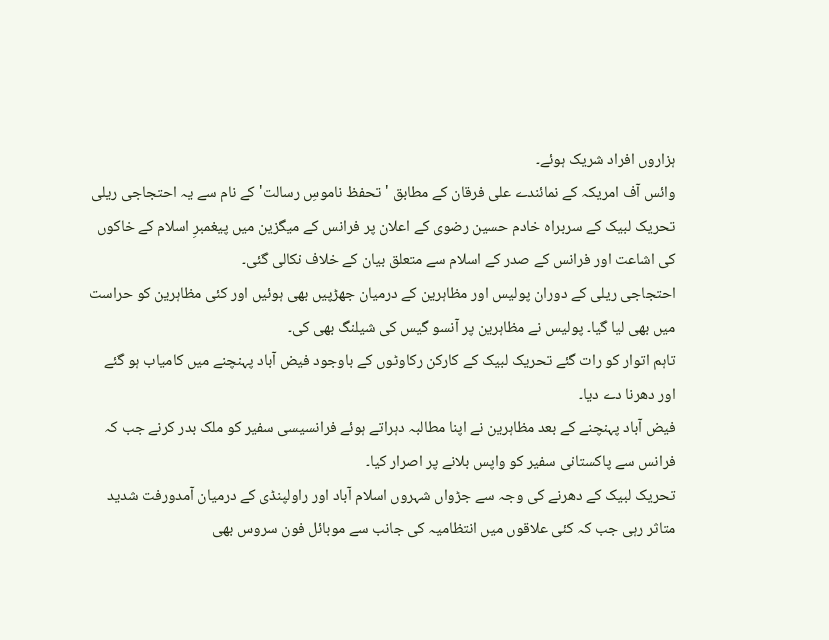ہزاروں افراد شریک ہوئے۔
وائس آف امریکہ کے نمائندے علی فرقان کے مطابق 'تحفظ ناموسِ رسالت' کے نام سے یہ احتجاجی ریلی تحریک لبیک کے سربراہ خادم حسین رضوی کے اعلان پر فرانس کے میگزین میں پیغمبرِ اسلام کے خاکوں کی اشاعت اور فرانس کے صدر کے اسلام سے متعلق بیان کے خلاف نکالی گئی۔
احتجاجی ریلی کے دوران پولیس اور مظاہرین کے درمیان جھڑپیں بھی ہوئیں اور کئی مظاہرین کو حراست میں بھی لیا گیا۔ پولیس نے مظاہرین پر آنسو گیس کی شیلنگ بھی کی۔
تاہم اتوار کو رات گئے تحریک لبیک کے کارکن رکاوٹوں کے باوجود فیض آباد پہنچنے میں کامیاب ہو گئے اور دھرنا دے دیا۔
فیض آباد پہنچنے کے بعد مظاہرین نے اپنا مطالبہ دہراتے ہوئے فرانسیسی سفیر کو ملک بدر کرنے جب کہ فرانس سے پاکستانی سفیر کو واپس بلانے پر اصرار کیا۔
تحریک لبیک کے دھرنے کی وجہ سے جڑواں شہروں اسلام آباد اور راولپنڈی کے درمیان آمدورفت شدید متاثر رہی جب کہ کئی علاقوں میں انتظامیہ کی جانب سے موبائل فون سروس بھی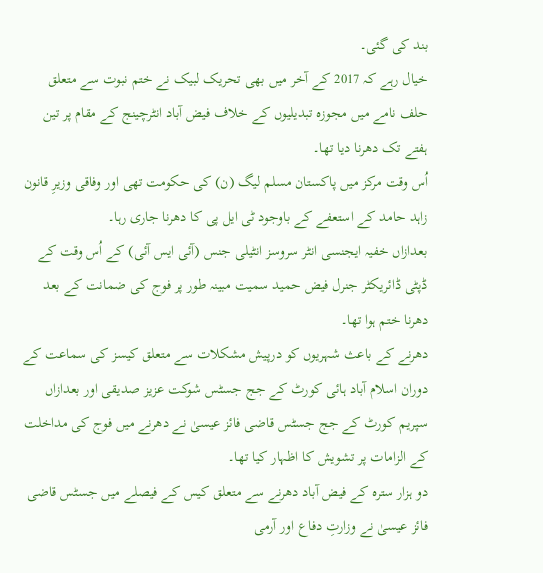بند کی گئی۔
خیال رہے کہ 2017 کے آخر میں بھی تحریک لبیک نے ختم نبوت سے متعلق حلف نامے میں مجوزہ تبدیلیوں کے خلاف فیض آباد انٹرچینج کے مقام پر تین ہفتے تک دھرنا دیا تھا۔
اُس وقت مرکز میں پاکستان مسلم لیگ (ن) کی حکومت تھی اور وفاقی وزیرِ قانون زاہد حامد کے استعفے کے باوجود ٹی ایل پی کا دھرنا جاری رہا۔
بعدازاں خفیہ ایجنسی انٹر سروسز انٹیلی جنس (آئی ایس آئی) کے اُس وقت کے ڈپٹی ڈائریکٹر جنرل فیض حمید سمیت مبینہ طور پر فوج کی ضمانت کے بعد دھرنا ختم ہوا تھا۔
دھرنے کے باعث شہریوں کو درپیش مشکلات سے متعلق کیسز کی سماعت کے دوران اسلام آباد ہائی کورٹ کے جج جسٹس شوکت عزیز صدیقی اور بعدازاں سپریم کورٹ کے جج جسٹس قاضی فائز عیسیٰ نے دھرنے میں فوج کی مداخلت کے الزامات پر تشویش کا اظہار کیا تھا۔
دو ہزار سترہ کے فیض آباد دھرنے سے متعلق کیس کے فیصلے میں جسٹس قاضی فائز عیسیٰ نے وزارتِ دفاع اور آرمی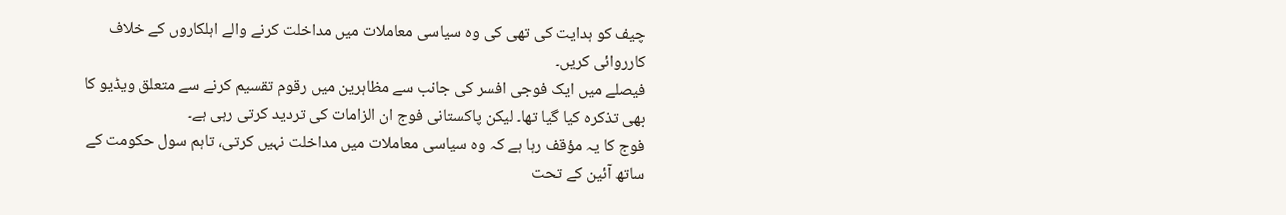چیف کو ہدایت کی تھی کی وہ سیاسی معاملات میں مداخلت کرنے والے اہلکاروں کے خلاف کارروائی کریں۔
فیصلے میں ایک فوجی افسر کی جانب سے مظاہرین میں رقوم تقسیم کرنے سے متعلق ویڈیو کا بھی تذکرہ کیا گیا تھا۔ لیکن پاکستانی فوج ان الزامات کی تردید کرتی رہی ہے۔
فوج کا یہ مؤقف رہا ہے کہ وہ سیاسی معاملات میں مداخلت نہیں کرتی، تاہم سول حکومت کے ساتھ آئین کے تحت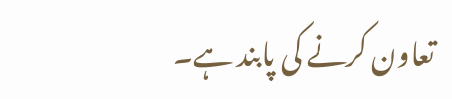تعاون کرنے کی پابند ہے۔